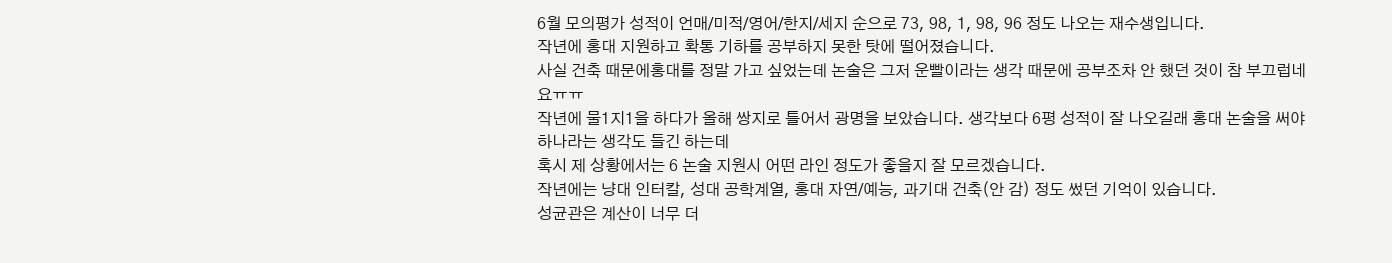6월 모의평가 성적이 언매/미적/영어/한지/세지 순으로 73, 98, 1, 98, 96 정도 나오는 재수생입니다.
작년에 홍대 지원하고 확통 기하를 공부하지 못한 탓에 떨어졌습니다.
사실 건축 때문에홍대를 정말 가고 싶었는데 논술은 그저 운빨이라는 생각 때문에 공부조차 안 했던 것이 참 부끄럽네요ㅠㅠ
작년에 물1지1을 하다가 올해 쌍지로 틀어서 광명을 보았습니다. 생각보다 6평 성적이 잘 나오길래 홍대 논술을 써야하나라는 생각도 들긴 하는데
혹시 제 상황에서는 6 논술 지원시 어떤 라인 정도가 좋을지 잘 모르겠습니다.
작년에는 냥대 인터칼, 성대 공학계열, 홍대 자연/예능, 과기대 건축(안 감) 정도 썼던 기억이 있습니다.
성균관은 계산이 너무 더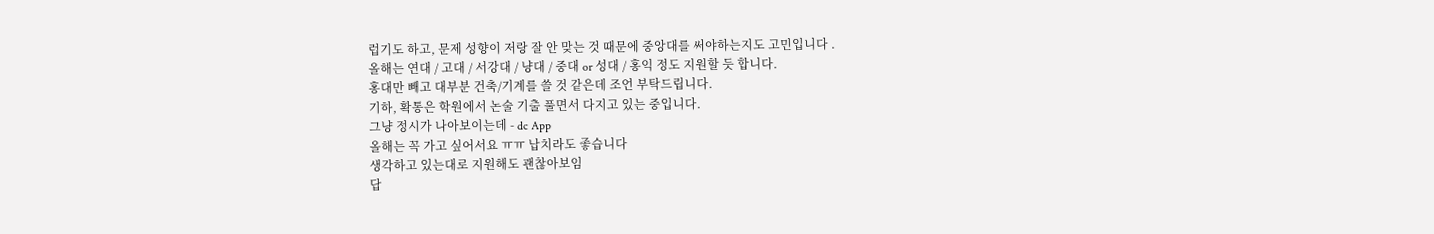럽기도 하고, 문제 성향이 저랑 잘 안 맞는 것 때문에 중앙대를 써야하는지도 고민입니다 .
올해는 연대 / 고대 / 서강대 / 냥대 / 중대 or 성대 / 홍익 정도 지원할 듯 합니다.
홍대만 빼고 대부분 건축/기계를 쓸 것 같은데 조언 부탁드립니다.
기하, 확통은 학원에서 논술 기출 풀면서 다지고 있는 중입니다.
그냥 정시가 나아보이는데 - dc App
올해는 꼭 가고 싶어서요 ㅠㅠ 납치라도 좋습니다
생각하고 있는대로 지원해도 괜찮아보임
답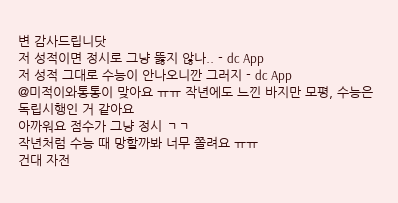변 감사드립니닷
저 성적이면 정시로 그냥 뚫지 않나.. - dc App
저 성적 그대로 수능이 안나오니깐 그러지 - dc App
@미적이와통통이 맞아요 ㅠㅠ 작년에도 느낀 바지만 모평, 수능은 독립시행인 거 같아요
아까워요 점수가 그냥 정시 ㄱㄱ
작년처럼 수능 때 망할까봐 너무 쫄려요 ㅠㅠ
건대 자전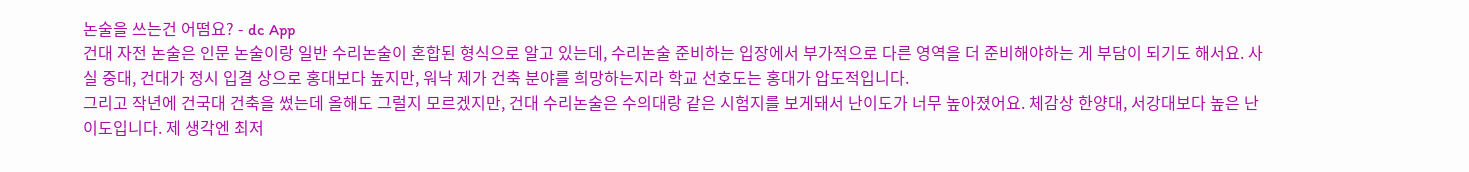논술을 쓰는건 어떰요? - dc App
건대 자전 논술은 인문 논술이랑 일반 수리논술이 혼합된 형식으로 알고 있는데, 수리논술 준비하는 입장에서 부가적으로 다른 영역을 더 준비해야하는 게 부담이 되기도 해서요. 사실 중대, 건대가 정시 입결 상으로 홍대보다 높지만, 워낙 제가 건축 분야를 희망하는지라 학교 선호도는 홍대가 압도적입니다.
그리고 작년에 건국대 건축을 썼는데 올해도 그럴지 모르겠지만, 건대 수리논술은 수의대랑 같은 시험지를 보게돼서 난이도가 너무 높아졌어요. 체감상 한양대, 서강대보다 높은 난이도입니다. 제 생각엔 최저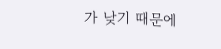가 낮기 때문에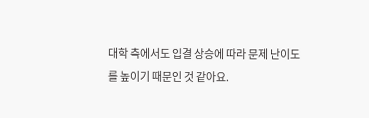대학 측에서도 입결 상승에 따라 문제 난이도를 높이기 때문인 것 같아요.